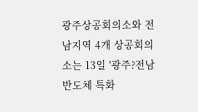광주상공회의소와 전남지역 4개 상공회의소는 13일 '광주?전남 반도체 특화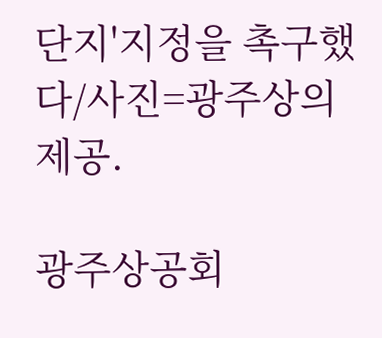단지'지정을 촉구했다/사진=광주상의 제공.

광주상공회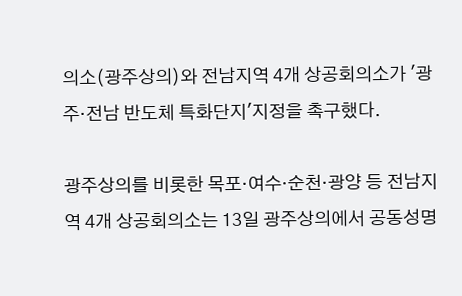의소(광주상의)와 전남지역 4개 상공회의소가 '광주·전남 반도체 특화단지'지정을 촉구했다.

광주상의를 비롯한 목포·여수·순천·광양 등 전남지역 4개 상공회의소는 13일 광주상의에서 공동성명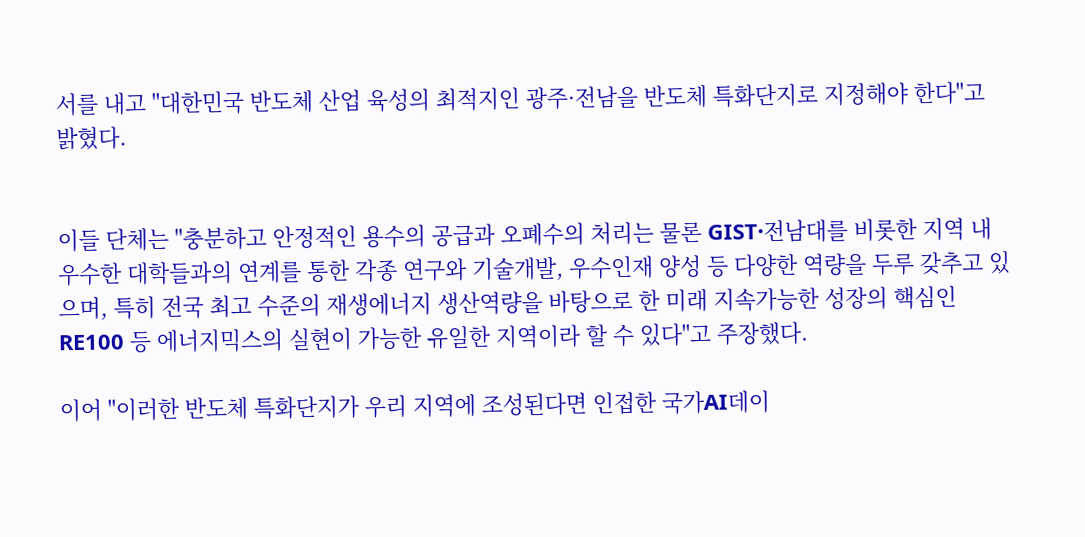서를 내고 "대한민국 반도체 산업 육성의 최적지인 광주·전남을 반도체 특화단지로 지정해야 한다"고 밝혔다.


이들 단체는 "충분하고 안정적인 용수의 공급과 오폐수의 처리는 물론 GIST·전남대를 비롯한 지역 내 우수한 대학들과의 연계를 통한 각종 연구와 기술개발, 우수인재 양성 등 다양한 역량을 두루 갖추고 있으며, 특히 전국 최고 수준의 재생에너지 생산역량을 바탕으로 한 미래 지속가능한 성장의 핵심인 RE100 등 에너지믹스의 실현이 가능한 유일한 지역이라 할 수 있다"고 주장했다.

이어 "이러한 반도체 특화단지가 우리 지역에 조성된다면 인접한 국가AI데이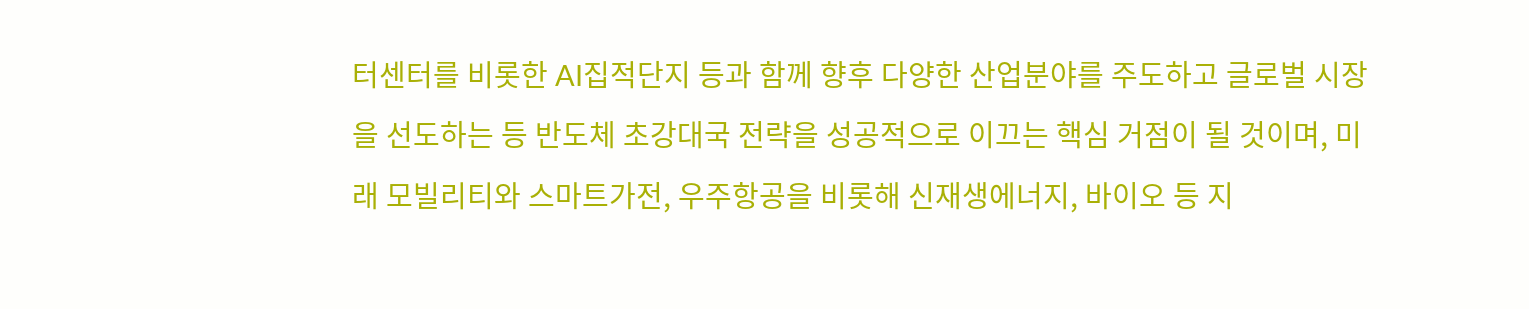터센터를 비롯한 AI집적단지 등과 함께 향후 다양한 산업분야를 주도하고 글로벌 시장을 선도하는 등 반도체 초강대국 전략을 성공적으로 이끄는 핵심 거점이 될 것이며, 미래 모빌리티와 스마트가전, 우주항공을 비롯해 신재생에너지, 바이오 등 지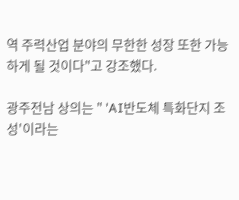역 주력산업 분야의 무한한 성장 또한 가능하게 될 것이다"고 강조했다.

광주전남 상의는 " 'AI반도체 특화단지 조성'이라는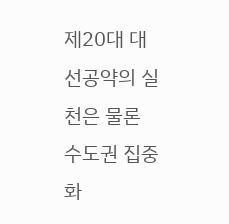제20대 대선공약의 실천은 물론 수도권 집중화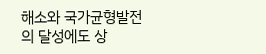해소와 국가균형발전의 달성에도 상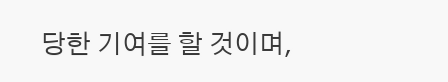당한 기여를 할 것이며,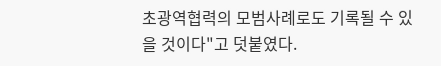초광역협력의 모범사례로도 기록될 수 있을 것이다"고 덧붙였다.